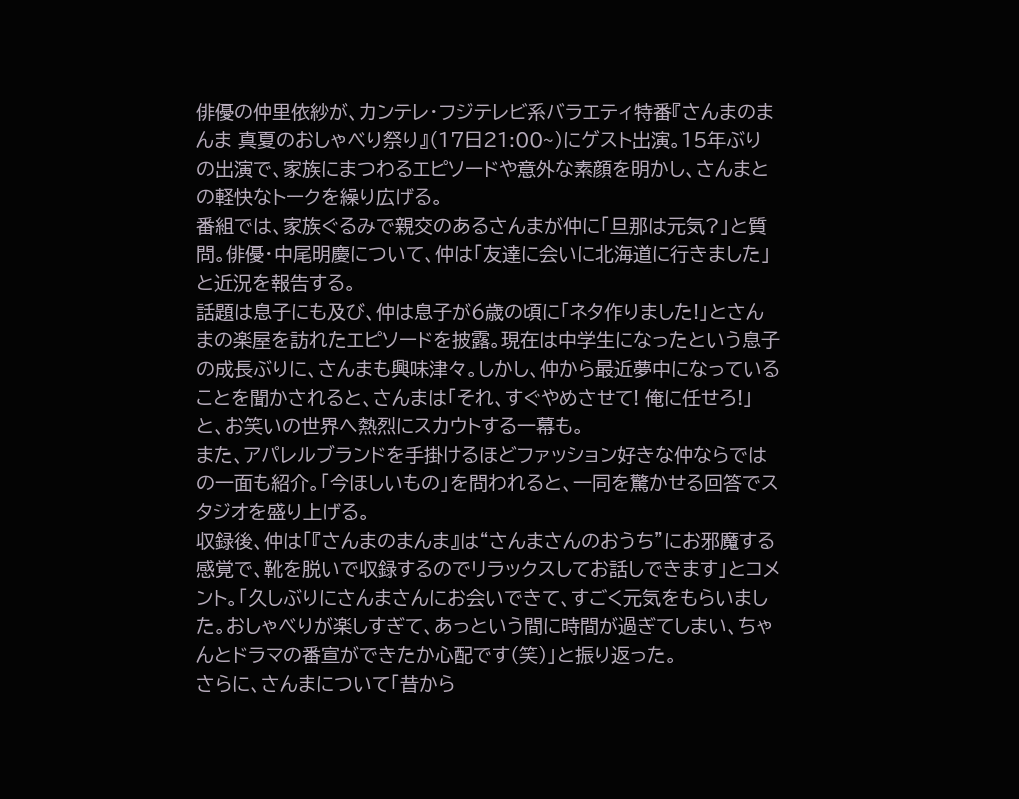俳優の仲里依紗が、カンテレ・フジテレビ系バラエティ特番『さんまのまんま 真夏のおしゃべり祭り』(17日21:00~)にゲスト出演。15年ぶりの出演で、家族にまつわるエピソードや意外な素顔を明かし、さんまとの軽快なトークを繰り広げる。
番組では、家族ぐるみで親交のあるさんまが仲に「旦那は元気?」と質問。俳優・中尾明慶について、仲は「友達に会いに北海道に行きました」と近況を報告する。
話題は息子にも及び、仲は息子が6歳の頃に「ネタ作りました!」とさんまの楽屋を訪れたエピソードを披露。現在は中学生になったという息子の成長ぶりに、さんまも興味津々。しかし、仲から最近夢中になっていることを聞かされると、さんまは「それ、すぐやめさせて! 俺に任せろ!」と、お笑いの世界へ熱烈にスカウトする一幕も。
また、アパレルブランドを手掛けるほどファッション好きな仲ならではの一面も紹介。「今ほしいもの」を問われると、一同を驚かせる回答でスタジオを盛り上げる。
収録後、仲は「『さんまのまんま』は“さんまさんのおうち”にお邪魔する感覚で、靴を脱いで収録するのでリラックスしてお話しできます」とコメント。「久しぶりにさんまさんにお会いできて、すごく元気をもらいました。おしゃべりが楽しすぎて、あっという間に時間が過ぎてしまい、ちゃんとドラマの番宣ができたか心配です(笑)」と振り返った。
さらに、さんまについて「昔から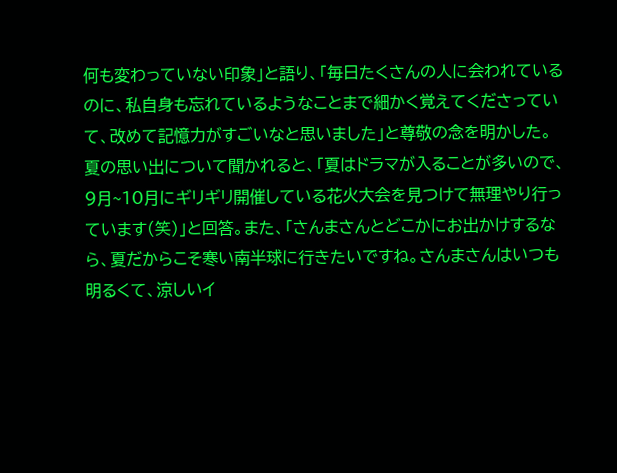何も変わっていない印象」と語り、「毎日たくさんの人に会われているのに、私自身も忘れているようなことまで細かく覚えてくださっていて、改めて記憶力がすごいなと思いました」と尊敬の念を明かした。
夏の思い出について聞かれると、「夏はドラマが入ることが多いので、9月~10月にギリギリ開催している花火大会を見つけて無理やり行っています(笑)」と回答。また、「さんまさんとどこかにお出かけするなら、夏だからこそ寒い南半球に行きたいですね。さんまさんはいつも明るくて、涼しいイ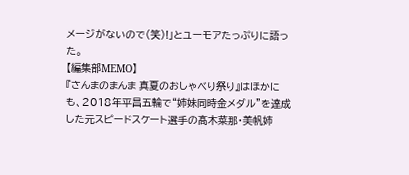メージがないので(笑)!」とユーモアたっぷりに語った。
【編集部MEMO】
『さんまのまんま 真夏のおしゃべり祭り』はほかにも、2018年平昌五輪で“姉妹同時金メダル”を達成した元スピードスケート選手の髙木菜那・美帆姉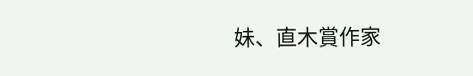妹、直木賞作家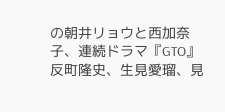の朝井リョウと西加奈子、連続ドラマ『GTO』反町隆史、生見愛瑠、見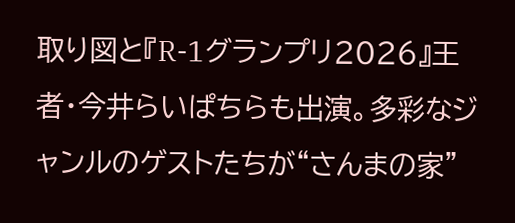取り図と『R-1グランプリ2026』王者・今井らいぱちらも出演。多彩なジャンルのゲストたちが“さんまの家”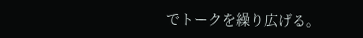でトークを繰り広げる。